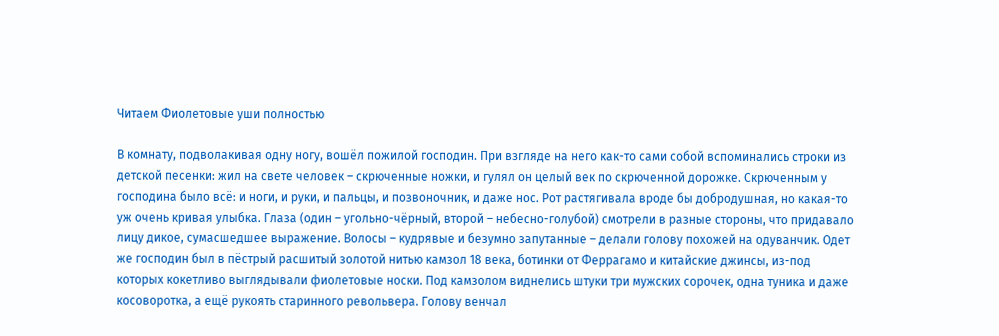Читаем Фиолетовые уши полностью

В комнату, подволакивая одну ногу, вошёл пожилой господин. При взгляде на него как-то сами собой вспоминались строки из детской песенки: жил на свете человек – скрюченные ножки, и гулял он целый век по скрюченной дорожке. Скрюченным у господина было всё: и ноги, и руки, и пальцы, и позвоночник, и даже нос. Рот растягивала вроде бы добродушная, но какая-то уж очень кривая улыбка. Глаза (один – угольно-чёрный, второй – небесно-голубой) смотрели в разные стороны, что придавало лицу дикое, сумасшедшее выражение. Волосы – кудрявые и безумно запутанные – делали голову похожей на одуванчик. Одет же господин был в пёстрый расшитый золотой нитью камзол 18 века, ботинки от Феррагамо и китайские джинсы, из-под которых кокетливо выглядывали фиолетовые носки. Под камзолом виднелись штуки три мужских сорочек, одна туника и даже косоворотка, а ещё рукоять старинного револьвера. Голову венчал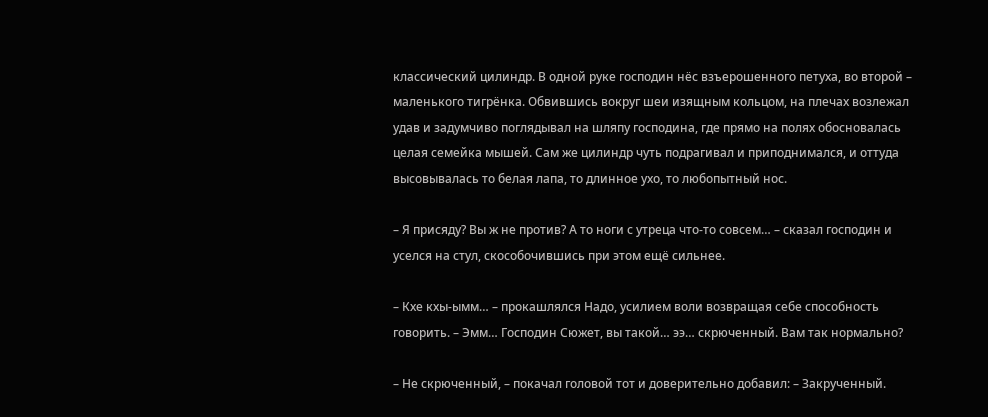классический цилиндр. В одной руке господин нёс взъерошенного петуха, во второй – маленького тигрёнка. Обвившись вокруг шеи изящным кольцом, на плечах возлежал удав и задумчиво поглядывал на шляпу господина, где прямо на полях обосновалась целая семейка мышей. Сам же цилиндр чуть подрагивал и приподнимался, и оттуда высовывалась то белая лапа, то длинное ухо, то любопытный нос.

– Я присяду? Вы ж не против? А то ноги с утреца что-то совсем… – сказал господин и уселся на стул, скособочившись при этом ещё сильнее.

– Кхе кхы-ымм… – прокашлялся Надо, усилием воли возвращая себе способность говорить. – Эмм… Господин Сюжет, вы такой… ээ… скрюченный. Вам так нормально?

– Не скрюченный, – покачал головой тот и доверительно добавил: – Закрученный.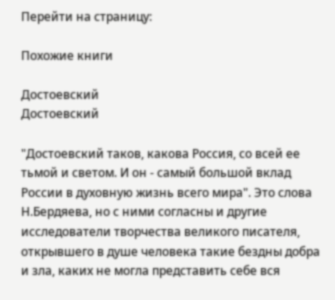Перейти на страницу:

Похожие книги

Достоевский
Достоевский

"Достоевский таков, какова Россия, со всей ее тьмой и светом. И он - самый большой вклад России в духовную жизнь всего мира". Это слова Н.Бердяева, но с ними согласны и другие исследователи творчества великого писателя, открывшего в душе человека такие бездны добра и зла, каких не могла представить себе вся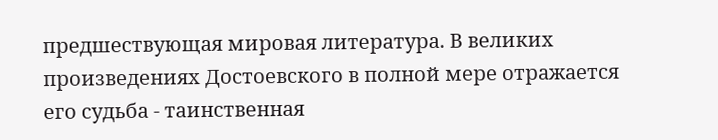предшествующая мировая литература. В великих произведениях Достоевского в полной мере отражается его судьба - таинственная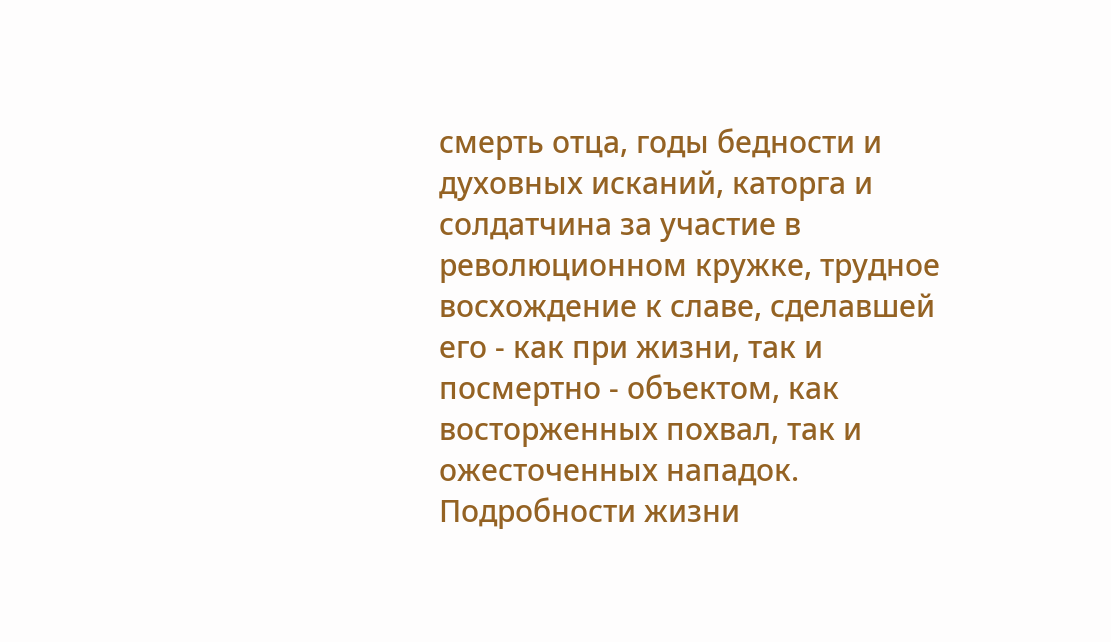смерть отца, годы бедности и духовных исканий, каторга и солдатчина за участие в революционном кружке, трудное восхождение к славе, сделавшей его - как при жизни, так и посмертно - объектом, как восторженных похвал, так и ожесточенных нападок. Подробности жизни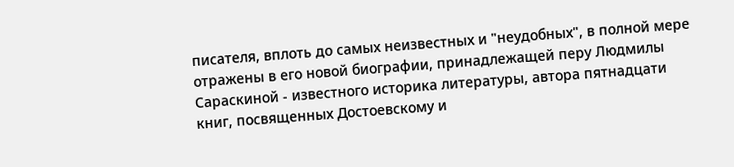писателя, вплоть до самых неизвестных и "неудобных", в полной мере отражены в его новой биографии, принадлежащей перу Людмилы Сараскиной - известного историка литературы, автора пятнадцати книг, посвященных Достоевскому и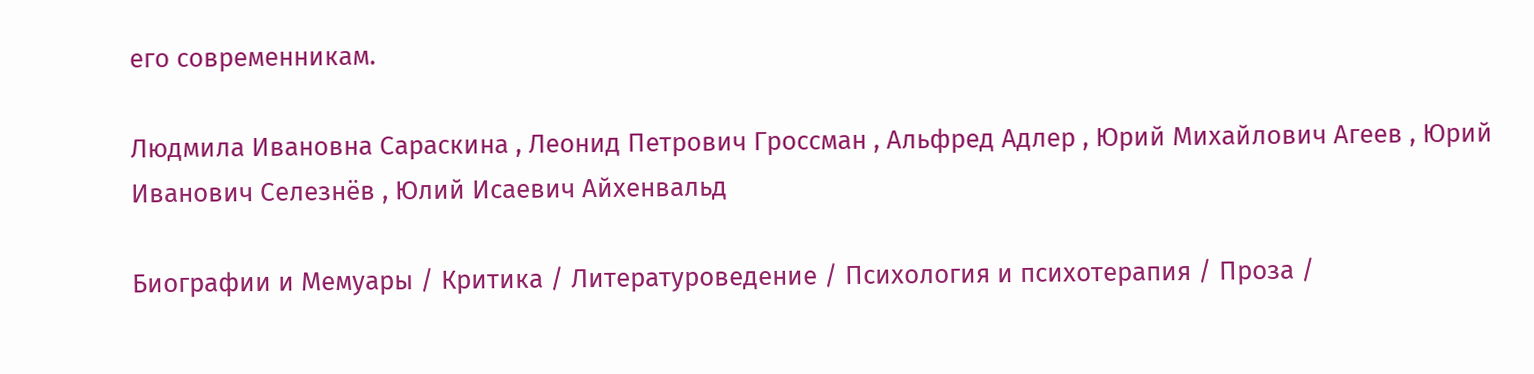его современникам.

Людмила Ивановна Сараскина , Леонид Петрович Гроссман , Альфред Адлер , Юрий Михайлович Агеев , Юрий Иванович Селезнёв , Юлий Исаевич Айхенвальд

Биографии и Мемуары / Критика / Литературоведение / Психология и психотерапия / Проза /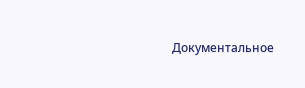Документальное